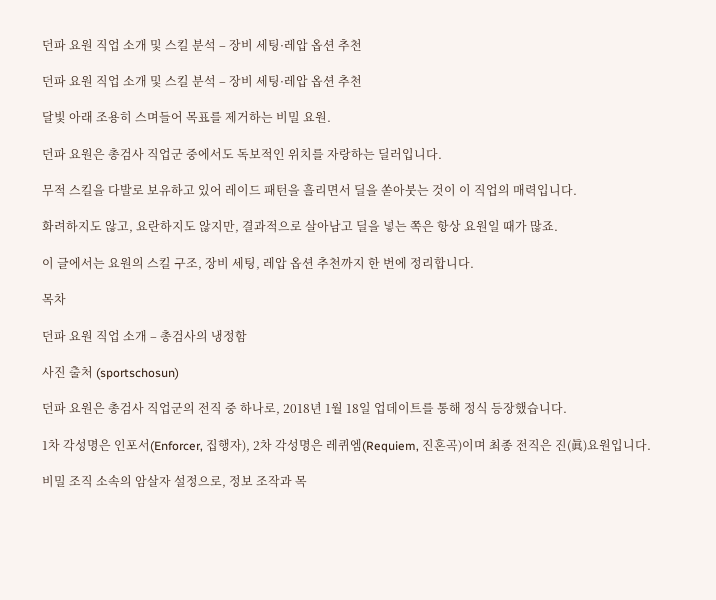던파 요원 직업 소개 및 스킬 분석 – 장비 세팅·레압 옵션 추천

던파 요원 직업 소개 및 스킬 분석 – 장비 세팅·레압 옵션 추천

달빛 아래 조용히 스며들어 목표를 제거하는 비밀 요원.

던파 요원은 총검사 직업군 중에서도 독보적인 위치를 자랑하는 딜러입니다.

무적 스킬을 다발로 보유하고 있어 레이드 패턴을 흘리면서 딜을 쏟아붓는 것이 이 직업의 매력입니다.

화려하지도 않고, 요란하지도 않지만, 결과적으로 살아남고 딜을 넣는 쪽은 항상 요원일 때가 많죠.

이 글에서는 요원의 스킬 구조, 장비 세팅, 레압 옵션 추천까지 한 번에 정리합니다.

목차

던파 요원 직업 소개 – 총검사의 냉정함

사진 출처 (sportschosun)

던파 요원은 총검사 직업군의 전직 중 하나로, 2018년 1월 18일 업데이트를 통해 정식 등장했습니다.

1차 각성명은 인포서(Enforcer, 집행자), 2차 각성명은 레퀴엠(Requiem, 진혼곡)이며 최종 전직은 진(眞)요원입니다.

비밀 조직 소속의 암살자 설정으로, 정보 조작과 목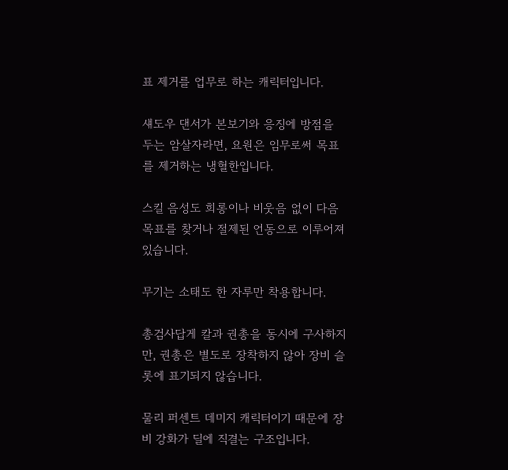표 제거를 업무로 하는 캐릭터입니다.

섀도우 댄서가 본보기와 응징에 방점을 두는 암살자라면, 요원은 임무로써 목표를 제거하는 냉혈한입니다.

스킬 음성도 희롱이나 비웃음 없이 다음 목표를 찾거나 절제된 언동으로 이루어져 있습니다.

무기는 소태도 한 자루만 착용합니다.

총검사답게 칼과 권총을 동시에 구사하지만, 권총은 별도로 장착하지 않아 장비 슬롯에 표기되지 않습니다.

물리 퍼센트 데미지 캐릭터이기 때문에 장비 강화가 딜에 직결는 구조입니다.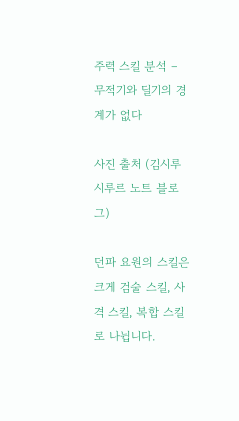주력 스킬 분석 – 무적기와 딜기의 경계가 없다

사진 출처 (김시루시루르 노트 블로그)

던파 요원의 스킬은 크게 검술 스킬, 사격 스킬, 복합 스킬로 나뉩니다.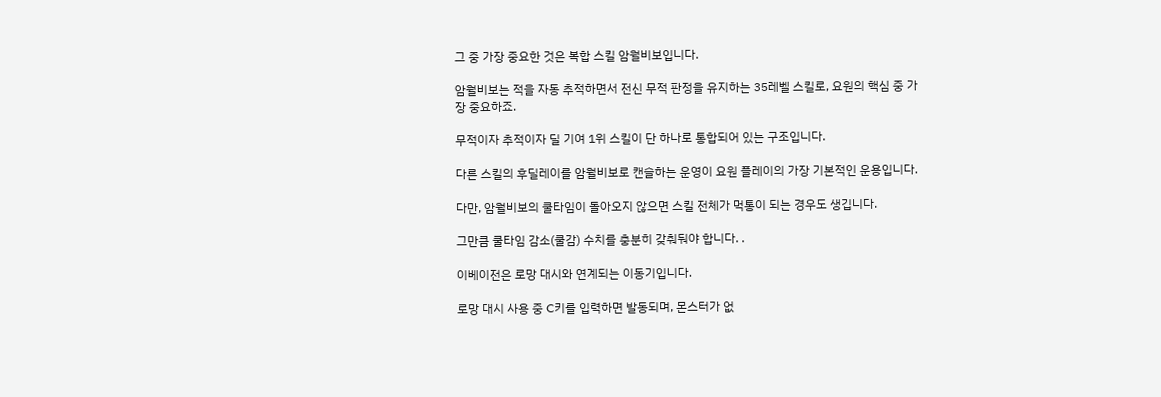그 중 가장 중요한 것은 복합 스킬 암월비보입니다.

암월비보는 적을 자동 추적하면서 전신 무적 판정을 유지하는 35레벨 스킬로, 요원의 핵심 중 가장 중요하죠.

무적이자 추적이자 딜 기여 1위 스킬이 단 하나로 통합되어 있는 구조입니다.

다른 스킬의 후딜레이를 암월비보로 캔슬하는 운영이 요원 플레이의 가장 기본적인 운용입니다.

다만, 암월비보의 쿨타임이 돌아오지 않으면 스킬 전체가 먹통이 되는 경우도 생깁니다.

그만큼 쿨타임 감소(쿨감) 수치를 충분히 갖춰둬야 합니다. .

이베이전은 로망 대시와 연계되는 이동기입니다.

로망 대시 사용 중 C키를 입력하면 발동되며, 몬스터가 없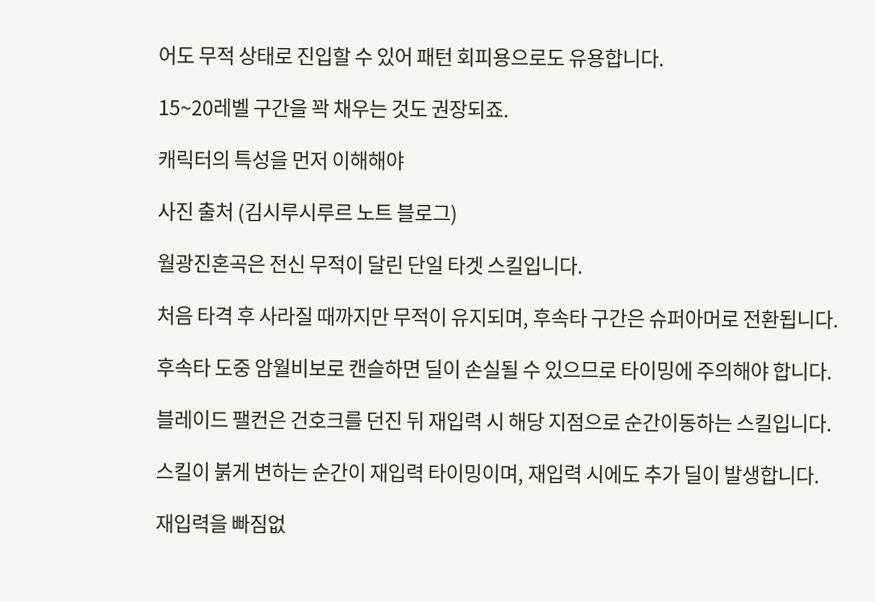어도 무적 상태로 진입할 수 있어 패턴 회피용으로도 유용합니다.

15~20레벨 구간을 꽉 채우는 것도 권장되죠.

캐릭터의 특성을 먼저 이해해야

사진 출처 (김시루시루르 노트 블로그)

월광진혼곡은 전신 무적이 달린 단일 타겟 스킬입니다.

처음 타격 후 사라질 때까지만 무적이 유지되며, 후속타 구간은 슈퍼아머로 전환됩니다.

후속타 도중 암월비보로 캔슬하면 딜이 손실될 수 있으므로 타이밍에 주의해야 합니다.

블레이드 팰컨은 건호크를 던진 뒤 재입력 시 해당 지점으로 순간이동하는 스킬입니다.

스킬이 붉게 변하는 순간이 재입력 타이밍이며, 재입력 시에도 추가 딜이 발생합니다.

재입력을 빠짐없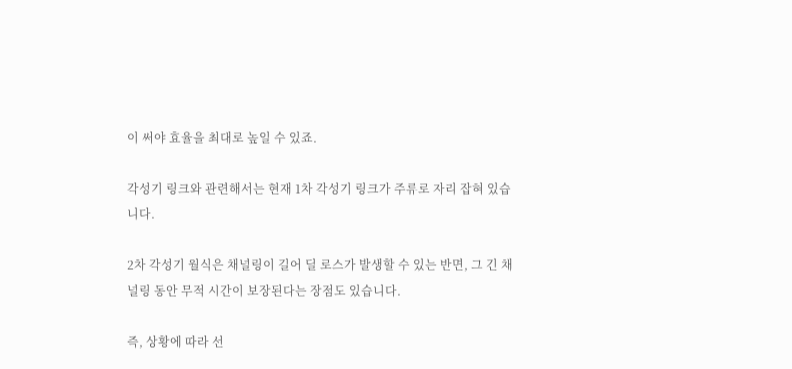이 써야 효율을 최대로 높일 수 있죠.

각성기 링크와 관련해서는 현재 1차 각성기 링크가 주류로 자리 잡혀 있습니다.

2차 각성기 월식은 채널링이 길어 딜 로스가 발생할 수 있는 반면, 그 긴 채널링 동안 무적 시간이 보장된다는 장점도 있습니다.

즉, 상황에 따라 선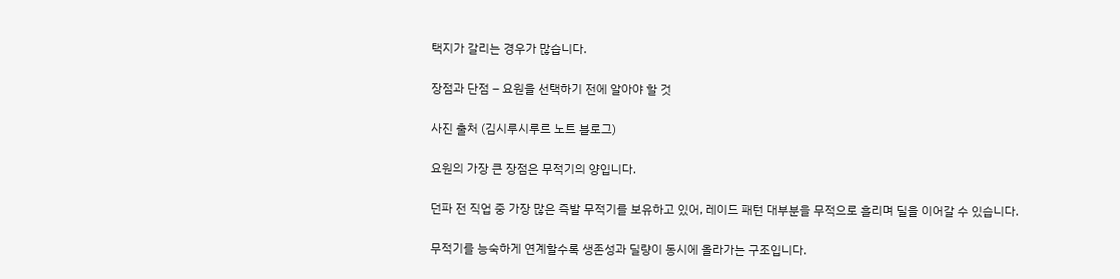택지가 갈리는 경우가 많습니다.

장점과 단점 – 요원을 선택하기 전에 알아야 할 것

사진 출처 (김시루시루르 노트 블로그)

요원의 가장 큰 장점은 무적기의 양입니다.

던파 전 직업 중 가장 많은 즉발 무적기를 보유하고 있어, 레이드 패턴 대부분을 무적으로 흘리며 딜을 이어갈 수 있습니다.

무적기를 능숙하게 연계할수록 생존성과 딜량이 동시에 올라가는 구조입니다.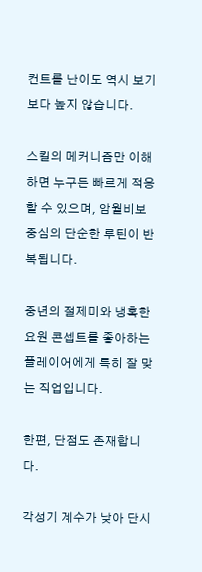컨트롤 난이도 역시 보기보다 높지 않습니다.

스킬의 메커니즘만 이해하면 누구든 빠르게 적응할 수 있으며, 암월비보 중심의 단순한 루틴이 반복됩니다.

중년의 절제미와 냉혹한 요원 콘셉트를 좋아하는 플레이어에게 특히 잘 맞는 직업입니다.

한편, 단점도 존재합니다.

각성기 계수가 낮아 단시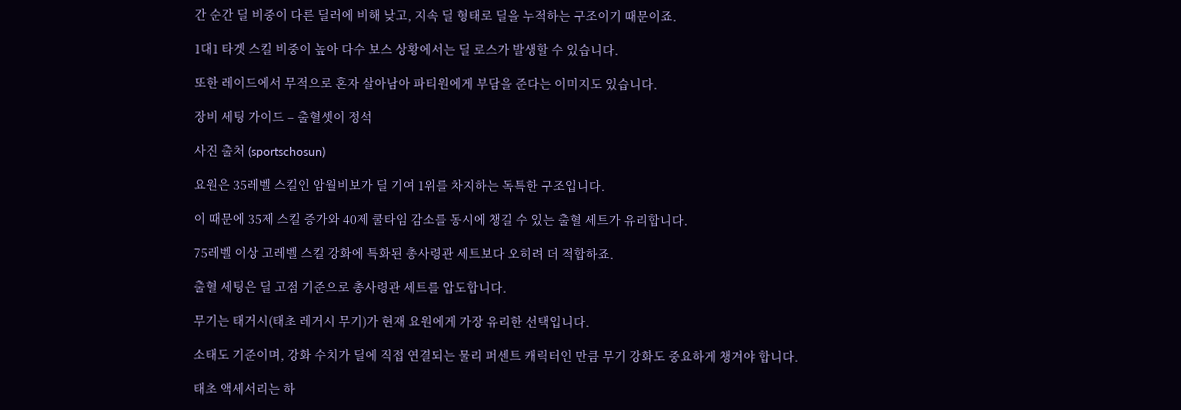간 순간 딜 비중이 다른 딜러에 비해 낮고, 지속 딜 형태로 딜을 누적하는 구조이기 때문이죠.

1대1 타겟 스킬 비중이 높아 다수 보스 상황에서는 딜 로스가 발생할 수 있습니다.

또한 레이드에서 무적으로 혼자 살아남아 파티원에게 부담을 준다는 이미지도 있습니다.

장비 세팅 가이드 – 출혈셋이 정석

사진 출처 (sportschosun)

요원은 35레벨 스킬인 암월비보가 딜 기여 1위를 차지하는 독특한 구조입니다.

이 때문에 35제 스킬 증가와 40제 쿨타임 감소를 동시에 챙길 수 있는 출혈 세트가 유리합니다.

75레벨 이상 고레벨 스킬 강화에 특화된 총사령관 세트보다 오히려 더 적합하죠.

출혈 세팅은 딜 고점 기준으로 총사령관 세트를 압도합니다.

무기는 태거시(태초 레거시 무기)가 현재 요원에게 가장 유리한 선택입니다.

소태도 기준이며, 강화 수치가 딜에 직접 연결되는 물리 퍼센트 캐릭터인 만큼 무기 강화도 중요하게 챙겨야 합니다.

태초 액세서리는 하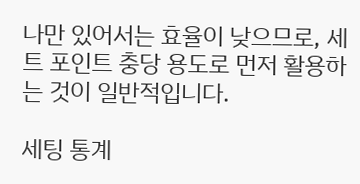나만 있어서는 효율이 낮으므로, 세트 포인트 충당 용도로 먼저 활용하는 것이 일반적입니다.

세팅 통계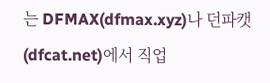는 DFMAX(dfmax.xyz)나 던파캣(dfcat.net)에서 직업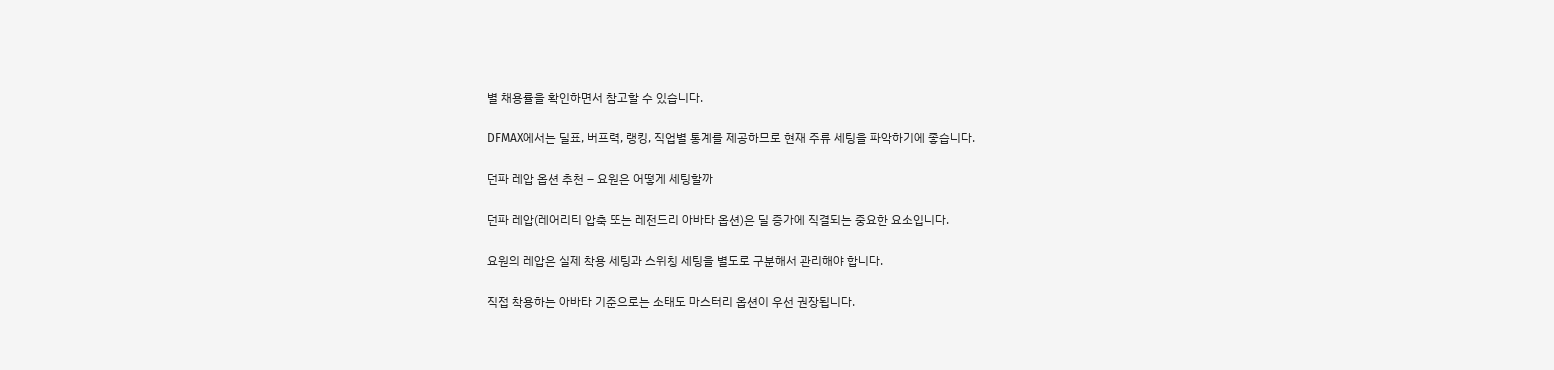별 채용률을 확인하면서 참고할 수 있습니다.

DFMAX에서는 딜표, 버프력, 랭킹, 직업별 통계를 제공하므로 현재 주류 세팅을 파악하기에 좋습니다.

던파 레압 옵션 추천 – 요원은 어떻게 세팅할까

던파 레압(레어리티 압축 또는 레전드리 아바타 옵션)은 딜 증가에 직결되는 중요한 요소입니다.

요원의 레압은 실제 착용 세팅과 스위칭 세팅을 별도로 구분해서 관리해야 합니다.

직접 착용하는 아바타 기준으로는 소태도 마스터리 옵션이 우선 권장됩니다.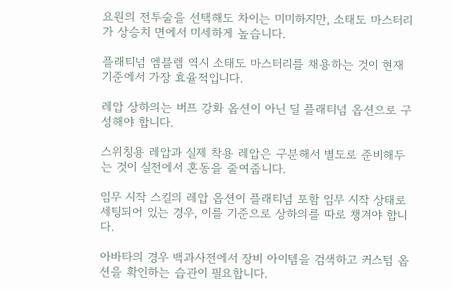요원의 전투술을 선택해도 차이는 미미하지만, 소태도 마스터리가 상승치 면에서 미세하게 높습니다.

플래티넘 엠블렘 역시 소태도 마스터리를 채용하는 것이 현재 기준에서 가장 효율적입니다.

레압 상하의는 버프 강화 옵션이 아닌 딜 플래티넘 옵션으로 구성해야 합니다.

스위칭용 레압과 실제 착용 레압은 구분해서 별도로 준비해두는 것이 실전에서 혼동을 줄여줍니다.

임무 시작 스킬의 레압 옵션이 플래티넘 포함 임무 시작 상태로 세팅되어 있는 경우, 이를 기준으로 상하의를 따로 챙겨야 합니다.

아바타의 경우 백과사전에서 장비 아이템을 검색하고 커스텀 옵션을 확인하는 습관이 필요합니다.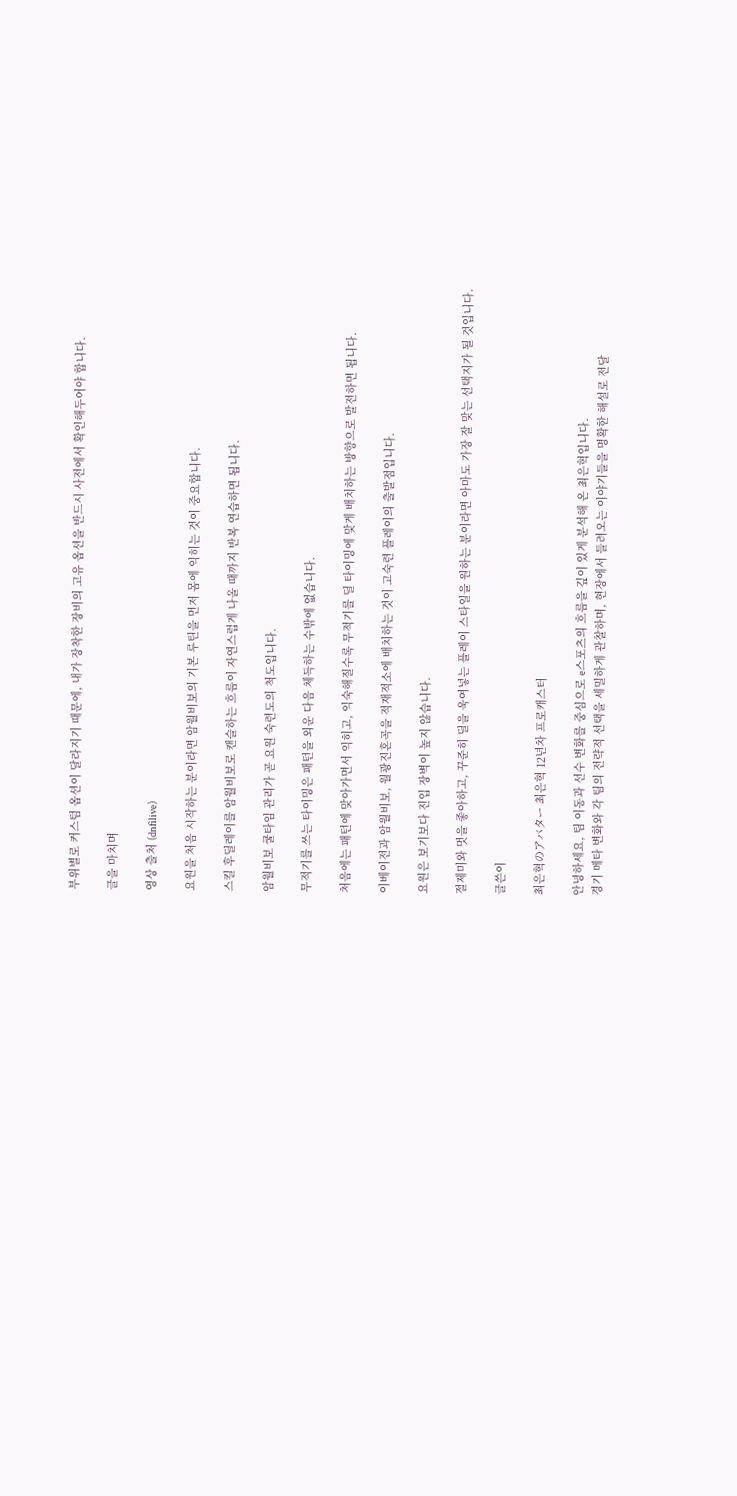부위별로 커스텀 옵션이 달라지기 때문에, 내가 장착한 장비의 고유 옵션을 반드시 사전에서 확인해두어야 합니다.

글을 마치며

영상 출처 (dnfilive)

요원을 처음 시작하는 분이라면 암월비보의 기본 루틴을 먼저 몸에 익히는 것이 중요합니다.

스킬 후딜레이를 암월비보로 캔슬하는 흐름이 자연스럽게 나올 때까지 반복 연습하면 됩니다.

암월비보 쿨타임 관리가 곧 요원 숙련도의 척도입니다.

무적기를 쓰는 타이밍은 패턴을 외운 다음 체득하는 수밖에 없습니다.

처음에는 패턴에 맞아가면서 익히고, 익숙해질수록 무적기를 딜 타이밍에 맞게 배치하는 방향으로 발전하면 됩니다.

이베이전과 암월비보, 월광진혼곡을 적재적소에 배치하는 것이 고숙련 플레이의 출발점입니다.

요원은 보기보다 진입 장벽이 높지 않습니다.

절제미와 멋을 좋아하고, 꾸준히 딜을 욱여넣는 플레이 스타일을 원하는 분이라면 아마도 가장 잘 맞는 선택지가 될 것입니다.

글쓴이

최은혁のアバター 최은혁 12년차 프로캐스터

안녕하세요, 팀 이동과 선수 변화를 중심으로 e스포츠의 흐름을 깊이 있게 분석해 온 최은혁입니다.
경기 메타 변화와 각 팀의 전략적 선택을 세밀하게 관찰하며, 현장에서 들려오는 이야기들을 명확한 해설로 전달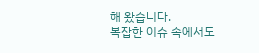해 왔습니다.
복잡한 이슈 속에서도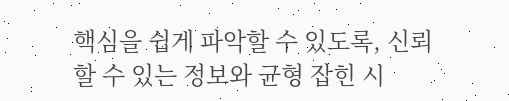핵심을 쉽게 파악할 수 있도록, 신뢰할 수 있는 정보와 균형 잡힌 시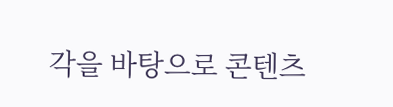각을 바탕으로 콘텐츠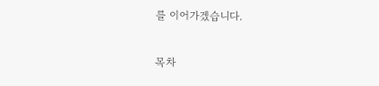를 이어가겠습니다.

목차